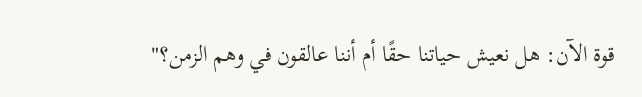قوة الآن: هل نعيش حياتنا حقًا أم أننا عالقون في وهم الزمن؟"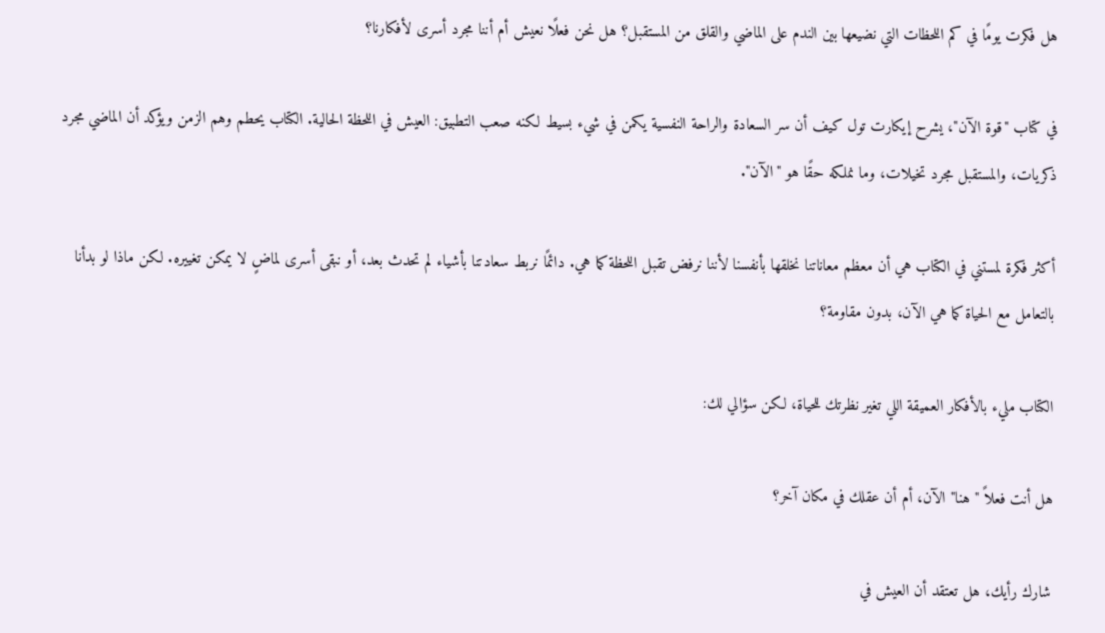هل فكرت يومًا في كم اللحظات التي نضيعها بين الندم على الماضي والقلق من المستقبل؟ هل نحن فعلًا نعيش أم أننا مجرد أسرى لأفكارنا؟

في كتاب "قوة الآن"، يشرح إيكارت تول كيف أن سر السعادة والراحة النفسية يكمن في شيء بسيط لكنه صعب التطبيق: العيش في اللحظة الحالية. الكتاب يحطم وهم الزمن ويؤكد أن الماضي مجرد ذكريات، والمستقبل مجرد تخيلات، وما نملكه حقًا هو "الآن".

أكثر فكرة لمستني في الكتاب هي أن معظم معاناتنا نخلقها بأنفسنا لأننا نرفض تقبل اللحظة كما هي. دائمًا نربط سعادتنا بأشياء لم تحدث بعد، أو نبقى أسرى لماضٍ لا يمكن تغييره. لكن ماذا لو بدأنا بالتعامل مع الحياة كما هي الآن، بدون مقاومة؟

الكتاب مليء بالأفكار العميقة اللي تغير نظرتك للحياة، لكن سؤالي لك:

هل أنت فعلاً "هنا" الآن، أم أن عقلك في مكان آخر؟

شارك رأيك، هل تعتقد أن العيش في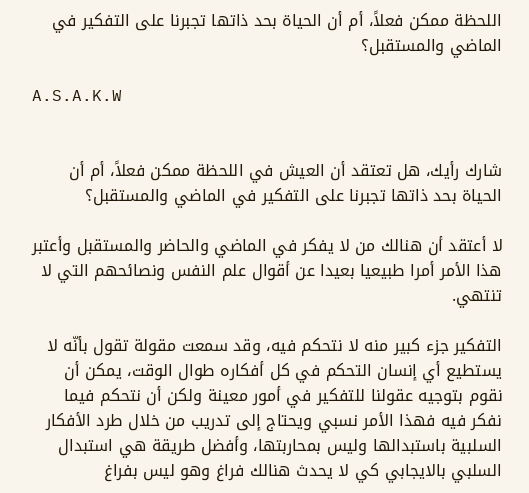اللحظة ممكن فعلاً، أم أن الحياة بحد ذاتها تجبرنا على التفكير في الماضي والمستقبل؟

A.S.A.K.W


شارك رأيك، هل تعتقد أن العيش في اللحظة ممكن فعلاً، أم أن الحياة بحد ذاتها تجبرنا على التفكير في الماضي والمستقبل؟

لا أعتقد أن هنالك من لا يفكر في الماضي والحاضر والمستقبل وأعتبر هذا الأمر أمرا طبيعيا بعيدا عن أقوال علم النفس ونصائحهم التي لا تنتهي.

التفكير جزء كبير منه لا نتحكم فيه، وقد سمعت مقولة تقول بأنّه لا يستطيع أي إنسان التحكم في كل أفكاره طوال الوقت، يمكن أن نقوم بتوجيه عقولنا للتفكير في أمور معينة ولكن أن نتحكم فيما نفكر فيه فهذا الأمر نسبي ويحتاج إلى تدريب من خلال طرد الأفكار السلبية باستبدالها وليس بمحاربتها، وأفضل طريقة هي استبدال السلبي بالايجابي كي لا يحدث هنالك فراغ وهو ليس بفراغ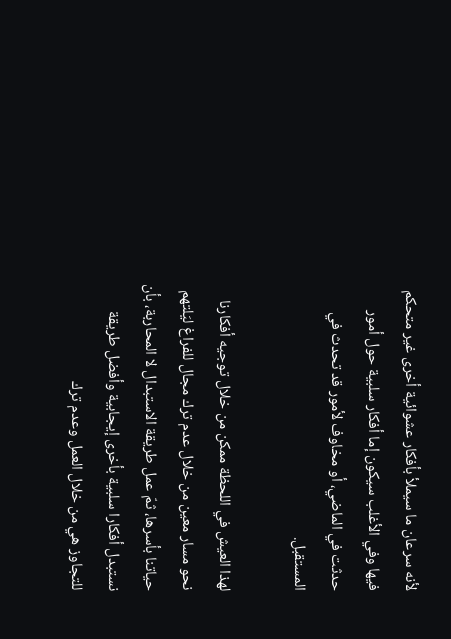لأنه سرعان ما سيملأ بأفكار عشوائية أخرى غير متحكم فيها وفي الأغلب سيكون إما أفكار سلبية حول أمور حدثت في الماضي، أو مخاوف لأمور قد تحدث في المستقبل.

لهذا العيش في اللحظة ممكن من خلال توجيه أفكارنا نحو مسار معين من خلال عدم ترك مجال للفراغ ليَلتهم حياتنا بأسرها، ثمّ عمل طريقة الاستبدال لا المحاربة، بأن نستبدل أفكارا سلبية بأخرى إيجابية وأفضل طريقة للتجاوز هي من خلال العمل وعدم ترك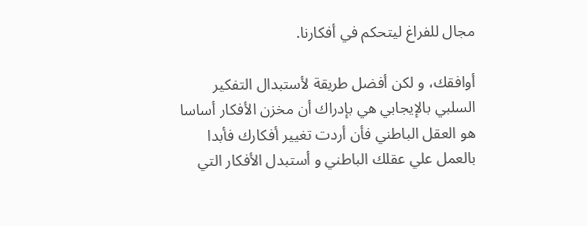مجال للفراغ ليتحكم في أفكارنا.

أوافقك، و لكن أفضل طريقة لأستبدال التفكير السلبي بالإيجابي هي بإدراك أن مخزن الأفكار أساسا هو العقل الباطني فأن أردت تغيير أفكارك فأبدا بالعمل علي عقلك الباطني و أستبدل الأفكار التي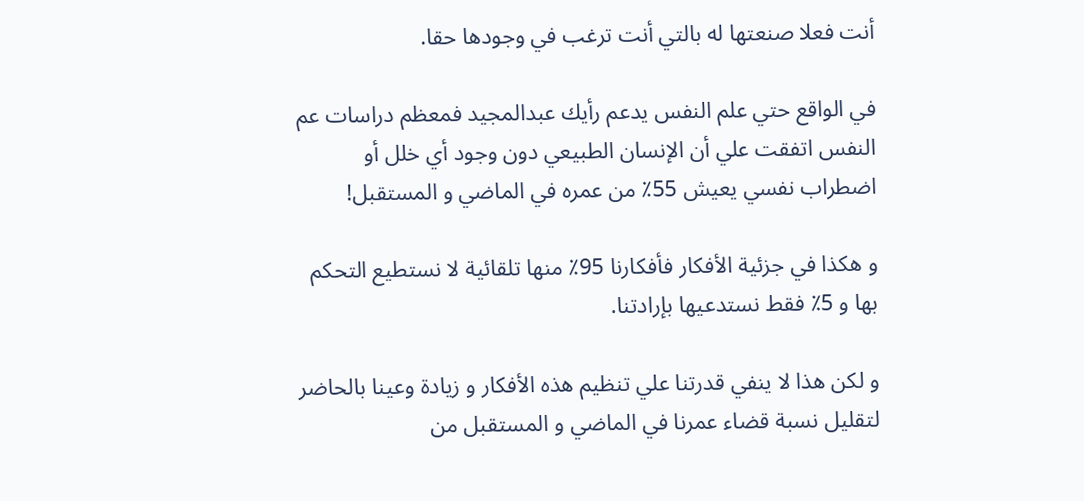أنت فعلا صنعتها له بالتي أنت ترغب في وجودها حقا.

في الواقع حتي علم النفس يدعم رأيك عبدالمجيد فمعظم دراسات عم النفس اتفقت علي أن الإنسان الطبيعي دون وجود أي خلل أو اضطراب نفسي يعيش 55٪ من عمره في الماضي و المستقبل!

و هكذا في جزئية الأفكار فأفكارنا 95٪ منها تلقائية لا نستطيع التحكم بها و 5٪ فقط نستدعيها بإرادتنا.

و لكن هذا لا ينفي قدرتنا علي تنظيم هذه الأفكار و زيادة وعينا بالحاضر لتقليل نسبة قضاء عمرنا في الماضي و المستقبل من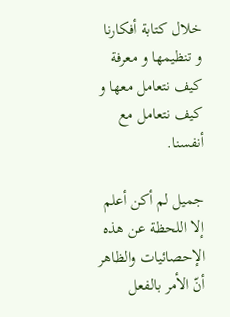خلال كتابة أفكارنا و تنظيمها و معرفة كيف نتعامل معها و كيف نتعامل مع أنفسنا.

جميل لم أكن أعلم إلا اللحظة عن هذه الإحصائيات والظاهر أنّ الأمر بالفعل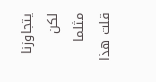يتجاوزنا لكن مثلما قلت هذا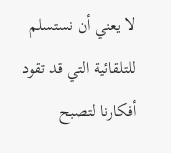لا يعني أن نستسلم للتلقائية التي قد تقود أفكارنا لتصبح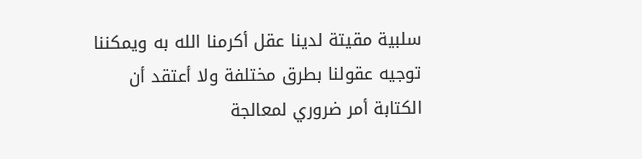سلبية مقيتة لدينا عقل أكرمنا الله به ويمكننا توجيه عقولنا بطرق مختلفة ولا أعتقد أن الكتابة أمر ضروري لمعالجة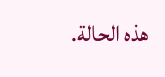هذه الحالة.